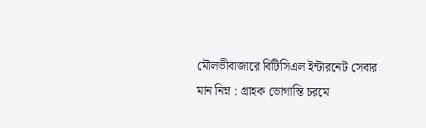মৌলভীবাজারে বিটিসিএল ইন্টারনেট সেবার মান নিম্ন : গ্রাহক ভোগান্তি চরমে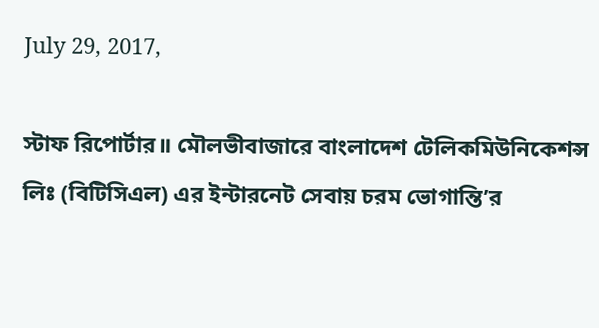July 29, 2017,

স্টাফ রিপোর্টার॥ মৌলভীবাজারে বাংলাদেশ টেলিকমিউনিকেশন্স লিঃ (বিটিসিএল) এর ইন্টারনেট সেবায় চরম ভোগান্তি’র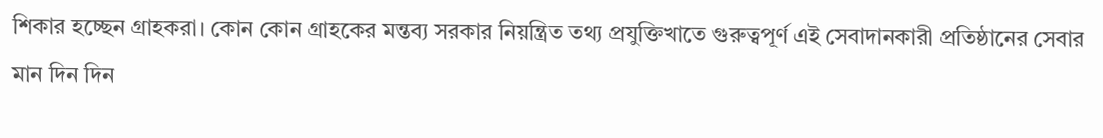শিকার হচ্ছেন গ্রাহকরা। কোন কোন গ্রাহকের মন্তব্য সরকার নিয়ন্ত্রিত তথ্য প্রযুক্তিখাতে গুরুত্বপূর্ণ এই সেবাদানকারী প্রতিষ্ঠানের সেবার মান দিন দিন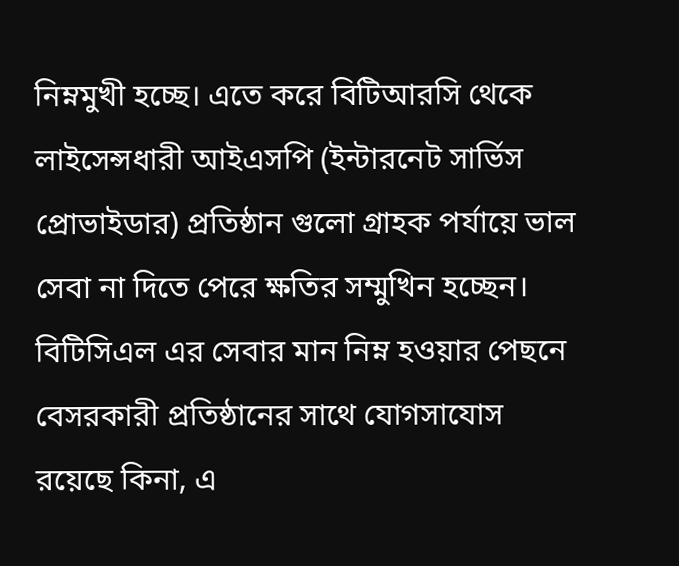নিম্নমুখী হচ্ছে। এতে করে বিটিআরসি থেকে লাইসেন্সধারী আইএসপি (ইন্টারনেট সার্ভিস প্রোভাইডার) প্রতিষ্ঠান গুলো গ্রাহক পর্যায়ে ভাল সেবা না দিতে পেরে ক্ষতির সম্মুখিন হচ্ছেন। বিটিসিএল এর সেবার মান নিম্ন হওয়ার পেছনে বেসরকারী প্রতিষ্ঠানের সাথে যোগসাযোস রয়েছে কিনা, এ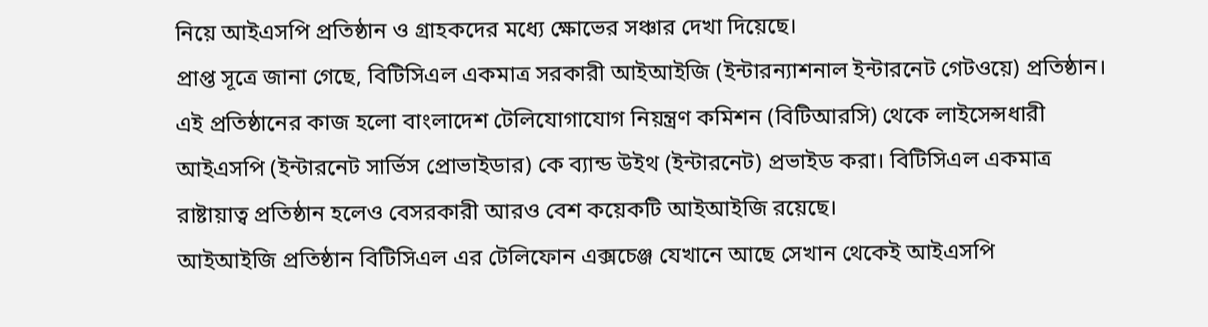নিয়ে আইএসপি প্রতিষ্ঠান ও গ্রাহকদের মধ্যে ক্ষোভের সঞ্চার দেখা দিয়েছে।
প্রাপ্ত সূত্রে জানা গেছে, বিটিসিএল একমাত্র সরকারী আইআইজি (ইন্টারন্যাশনাল ইন্টারনেট গেটওয়ে) প্রতিষ্ঠান। এই প্রতিষ্ঠানের কাজ হলো বাংলাদেশ টেলিযোগাযোগ নিয়ন্ত্রণ কমিশন (বিটিআরসি) থেকে লাইসেন্সধারী আইএসপি (ইন্টারনেট সার্ভিস প্রোভাইডার) কে ব্যান্ড উইথ (ইন্টারনেট) প্রভাইড করা। বিটিসিএল একমাত্র রাষ্টায়াত্ব প্রতিষ্ঠান হলেও বেসরকারী আরও বেশ কয়েকটি আইআইজি রয়েছে।
আইআইজি প্রতিষ্ঠান বিটিসিএল এর টেলিফোন এক্সচেঞ্জ যেখানে আছে সেখান থেকেই আইএসপি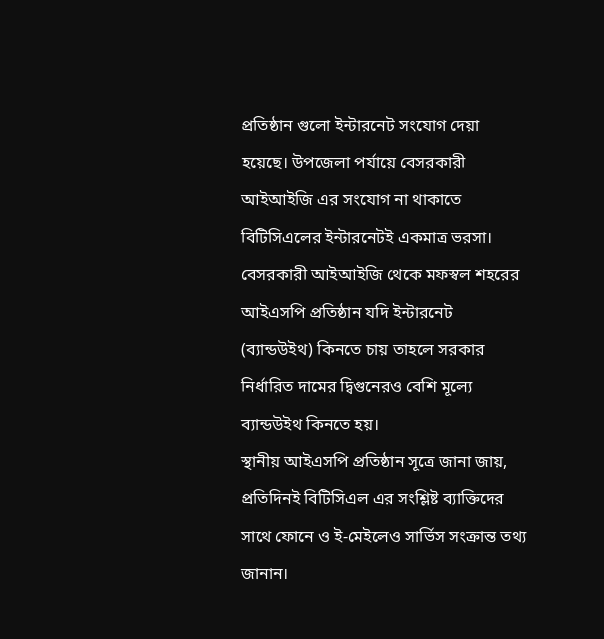প্রতিষ্ঠান গুলো ইন্টারনেট সংযোগ দেয়া হয়েছে। উপজেলা পর্যায়ে বেসরকারী আইআইজি এর সংযোগ না থাকাতে বিটিসিএলের ইন্টারনেটই একমাত্র ভরসা। বেসরকারী আইআইজি থেকে মফস্বল শহরের আইএসপি প্রতিষ্ঠান যদি ইন্টারনেট (ব্যান্ডউইথ) কিনতে চায় তাহলে সরকার নির্ধারিত দামের দ্বিগুনেরও বেশি মূল্যে ব্যান্ডউইথ কিনতে হয়।
স্থানীয় আইএসপি প্রতিষ্ঠান সূত্রে জানা জায়, প্রতিদিনই বিটিসিএল এর সংশ্লিষ্ট ব্যাক্তিদের সাথে ফোনে ও ই-মেইলেও সার্ভিস সংক্রান্ত তথ্য জানান।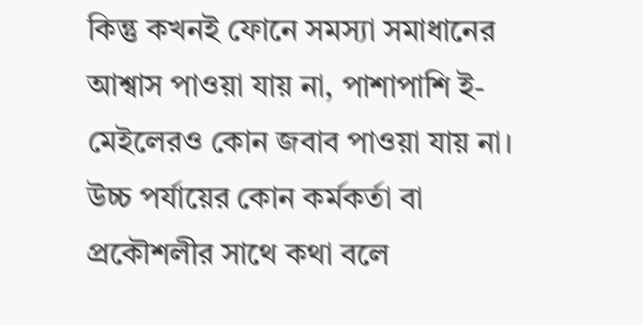কিন্তু কখনই ফোনে সমস্যা সমাধানের আশ্বাস পাওয়া যায় না, পাশাপাশি ই-মেইলেরও কোন জবাব পাওয়া যায় না। উচ্চ পর্যায়ের কোন কর্মকর্তা বা প্রকৌশলীর সাথে কথা বলে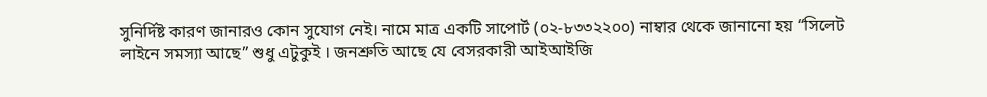সুনির্দিষ্ট কারণ জানারও কোন সুযোগ নেই। নামে মাত্র একটি সাপোর্ট (০২-৮৩৩২২০০) নাম্বার থেকে জানানো হয় “সিলেট লাইনে সমস্যা আছে” শুধু এটুকুই । জনশ্রুতি আছে যে বেসরকারী আইআইজি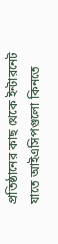প্রতিষ্ঠানের কাছ থেকে ইন্টারনেট যাতে আইএসিপগুলো কিনতে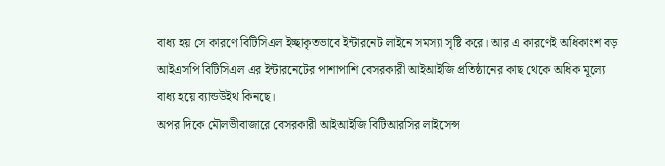বাধ্য হয় সে কারণে বিটিসিএল ইচ্ছাকৃতভাবে ইন্টারনেট লাইনে সমস্যা সৃষ্টি করে। আর এ কারণেই অধিকাংশ বড় আইএসপি বিটিসিএল এর ইন্টারনেটের পাশাপাশি বেসরকারী আইআইজি প্রতিষ্ঠানের কাছ থেকে অধিক মূল্যে বাধ্য হয়ে ব্যান্ডউইথ কিনছে।
অপর দিকে মৌলভীবাজারে বেসরকারী আইআইজি বিটিআরসির লাইসেন্স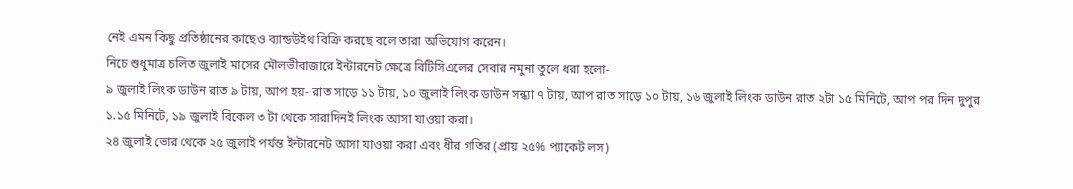নেই এমন কিছু প্রতিষ্ঠানের কাছেও ব্যান্ডউইথ বিক্রি করছে বলে তারা অভিযোগ করেন।
নিচে শুধুমাত্র চলিত জুলাই মাসের মৌলভীবাজারে ইন্টারনেট ক্ষেত্রে বিটিসিএলের সেবার নমুনা তুলে ধরা হলো-
৯ জুলাই লিংক ডাউন রাত ৯ টায়, আপ হয়- রাত সাড়ে ১১ টায়, ১০ জুলাই লিংক ডাউন সন্ধ্যা ৭ টায়, আপ রাত সাড়ে ১০ টায়, ১৬ জুলাই লিংক ডাউন রাত ২টা ১৫ মিনিটে, আপ পর দিন দুপুর ১.১৫ মিনিটে, ১৯ জুলাই বিকেল ৩ টা থেকে সারাদিনই লিংক আসা যাওয়া করা।
২৪ জুলাই ভোর থেকে ২৫ জুলাই পর্যন্ত ইন্টারনেট আসা যাওয়া করা এবং ধীর গতির (প্রায় ২৫% প্যাকেট লস)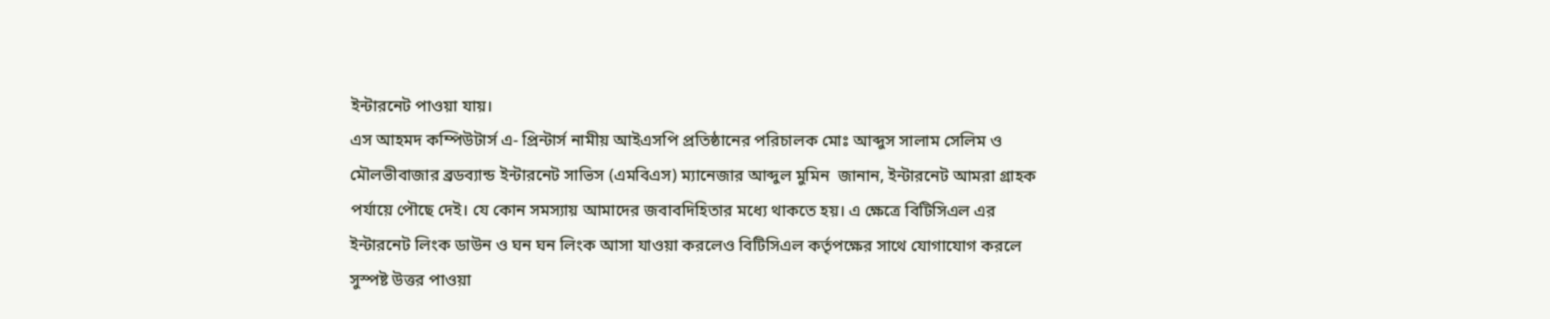ইন্টারনেট পাওয়া যায়।
এস আহমদ কম্পিউটার্স এ- প্রিন্টার্স নামীয় আইএসপি প্রতিষ্ঠানের পরিচালক মোঃ আব্দুস সালাম সেলিম ও মৌলভীবাজার ব্রডব্যান্ড ইন্টারনেট সাভিস (এমবিএস) ম্যানেজার আব্দুল মুমিন  জানান, ইন্টারনেট আমরা গ্রাহক পর্যায়ে পৌছে দেই। যে কোন সমস্যায় আমাদের জবাবদিহিতার মধ্যে থাকতে হয়। এ ক্ষেত্রে বিটিসিএল এর ইন্টারনেট লিংক ডাউন ও ঘন ঘন লিংক আসা যাওয়া করলেও বিটিসিএল কর্তৃপক্ষের সাথে যোগাযোগ করলে সুস্পষ্ট উত্তর পাওয়া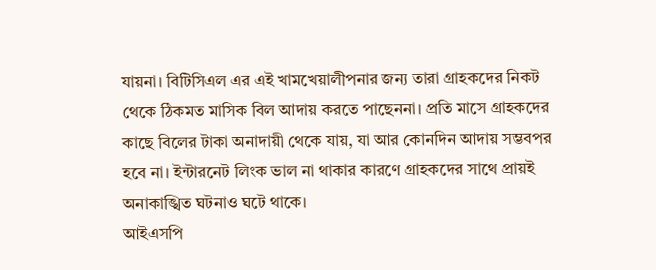যায়না। বিটিসিএল এর এই খামখেয়ালীপনার জন্য তারা গ্রাহকদের নিকট থেকে ঠিকমত মাসিক বিল আদায় করতে পাছেননা। প্রতি মাসে গ্রাহকদের কাছে বিলের টাকা অনাদায়ী থেকে যায়, যা আর কোনদিন আদায় সম্ভবপর হবে না। ইন্টারনেট লিংক ভাল না থাকার কারণে গ্রাহকদের সাথে প্রায়ই অনাকাঙ্খিত ঘটনাও ঘটে থাকে।
আইএসপি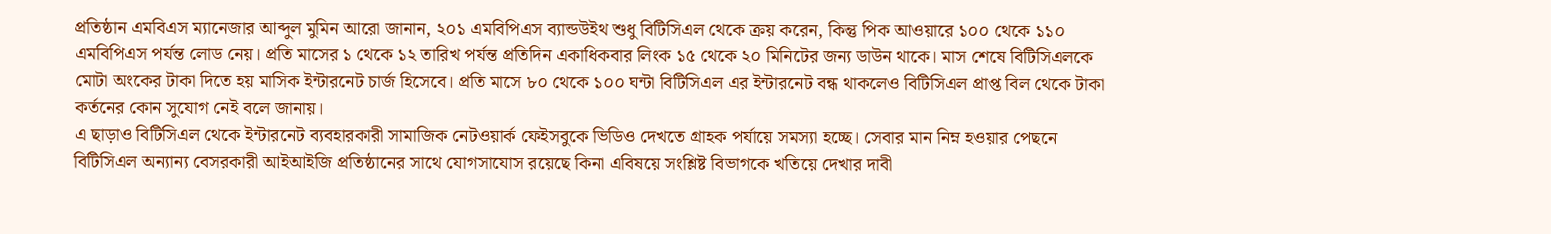প্রতিষ্ঠান এমবিএস ম্যানেজার আব্দুল মুমিন আরো জানান, ২০১ এমবিপিএস ব্যান্ডউইথ শুধু বিটিসিএল থেকে ক্রয় করেন, কিন্তু পিক আওয়ারে ১০০ থেকে ১১০ এমবিপিএস পর্যন্ত লোড নেয়। প্রতি মাসের ১ থেকে ১২ তারিখ পর্যন্ত প্রতিদিন একাধিকবার লিংক ১৫ থেকে ২০ মিনিটের জন্য ডাউন থাকে। মাস শেষে বিটিসিএলকে মোটা অংকের টাকা দিতে হয় মাসিক ইন্টারনেট চার্জ হিসেবে। প্রতি মাসে ৮০ থেকে ১০০ ঘন্টা বিটিসিএল এর ইন্টারনেট বন্ধ থাকলেও বিটিসিএল প্রাপ্ত বিল থেকে টাকা কর্তনের কোন সুযোগ নেই বলে জানায়।
এ ছাড়াও বিটিসিএল থেকে ইন্টারনেট ব্যবহারকারী সামাজিক নেটওয়ার্ক ফেইসবুকে ভিডিও দেখতে গ্রাহক পর্যায়ে সমস্যা হচ্ছে। সেবার মান নিম্ন হওয়ার পেছনে বিটিসিএল অন্যান্য বেসরকারী আইআইজি প্রতিষ্ঠানের সাথে যোগসাযোস রয়েছে কিনা এবিষয়ে সংশ্লিষ্ট বিভাগকে খতিয়ে দেখার দাবী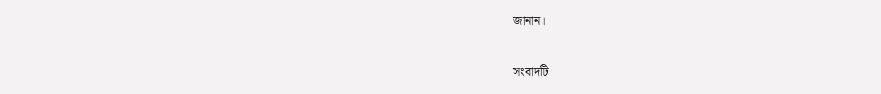জানান।

সংবাদটি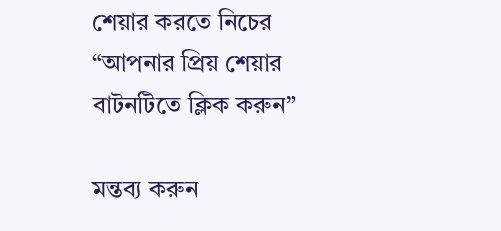শেয়ার করতে নিচের “আপনার প্রিয় শেয়ার বাটনটিতে ক্লিক করুন”

মন্তব্য করুন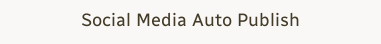Social Media Auto Publish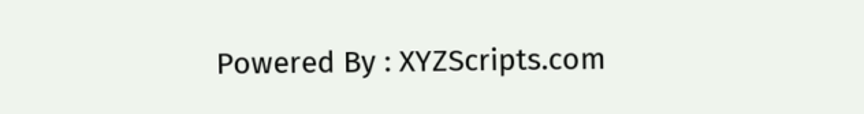Powered By : XYZScripts.com